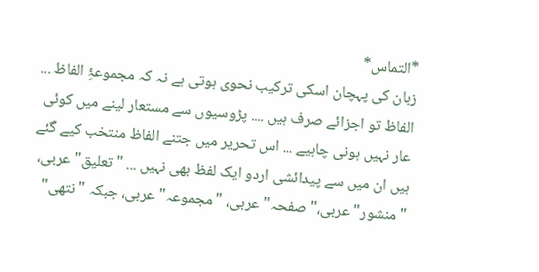*التماس*
زبان کی پہچان اسکی ترکیب نحوی ہوتی ہے نہ کہ مجموعۂِ الفاظ ... الفاظ تو اجزائے صرف ہیں .... پڑوسیوں سے مستعار لینے میں کوئی عار نہیں ہونی چاہیے ... اس تحریر میں جتنے الفاظ منتخب کیے گئے ہیں ان میں سے پیدائشی اردو ایک لفظ بھی نہیں ... "تعلیق" عربی، "منشور" عربی،"صفحہ" عربی، "مجموعہ" عربی، جبکہ "نتھی"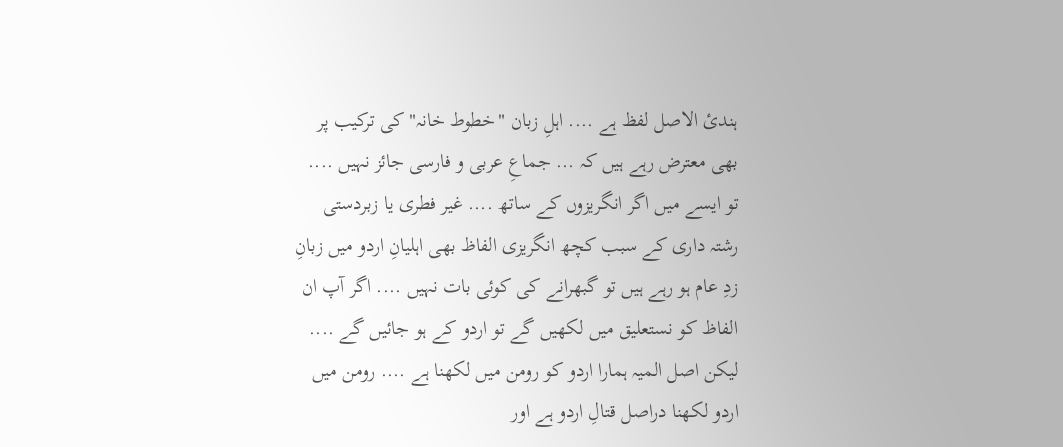ہندئ الاصل لفظ ہے .... اہلِ زبان "خطوط خانہ" کی ترکیب پر بھی معترض رہے ہیں کہ ... جماعِ عربی و فارسی جائز نہیں .... تو ایسے میں اگر انگریزوں کے ساتھ .... غیر فطری یا زبردستی رشتہ داری کے سبب کچھ انگریزی الفاظ بھی اہلیانِ اردو میں زبانِ زدِ عام ہو رہے ہیں تو گبھرانے کی کوئی بات نہیں .... اگر آپ ان الفاظ کو نستعلیق میں لکھیں گے تو اردو کے ہو جائیں گے .... لیکن اصل المیہ ہمارا اردو کو رومن میں لکھنا ہے .... رومن میں اردو لکھنا دراصل قتالِ اردو ہے اور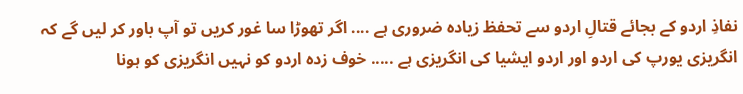نفاذِ اردو کے بجائے قتالِ اردو سے تحفظ زیادہ ضروری ہے .... اگر تھوڑا سا غور کریں تو آپ باور کر لیں گے کہ انگریزی یورپ کی اردو اور اردو ایشیا کی انگریزی ہے ..... خوف زدہ اردو کو نہیں انگریزی کو ہونا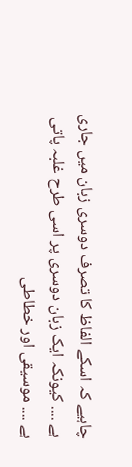چاہیے کہ اسکے الفاظ کا تصرف دوسری زبان میں جاری ہے .... کیونکہ ایک زبان دوسری پر اسی طرح غلبہ پاتی ہے .... موسیقی اور خطاطی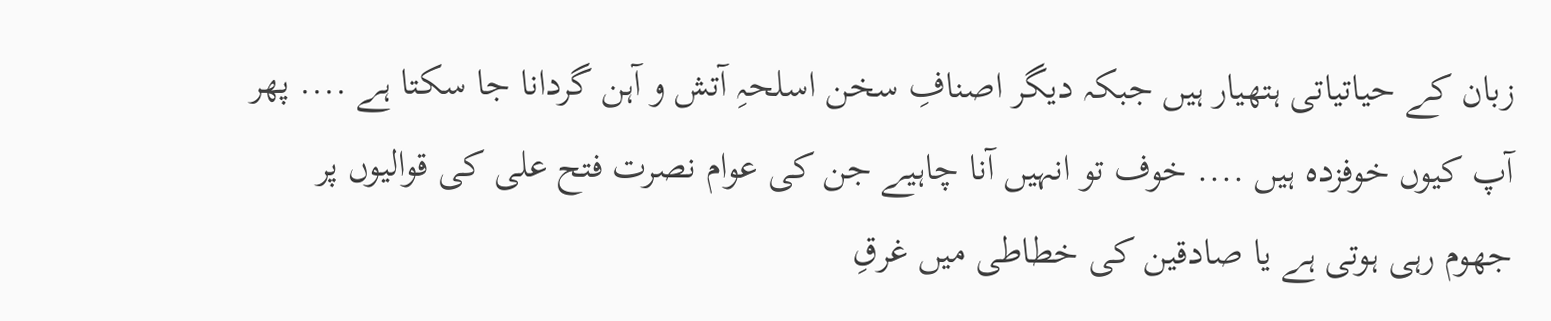زبان کے حیاتیاتی ہتھیار ہیں جبکہ دیگر اصنافِ سخن اسلحہِ آتش و آہن گردانا جا سکتا ہے .... پھر آپ کیوں خوفزدہ ہیں .... خوف تو انہیں آنا چاہیے جن کی عوام نصرت فتح علی کی قوالیوں پر جھوم رہی ہوتی ہے یا صادقین کی خطاطی میں غرقِ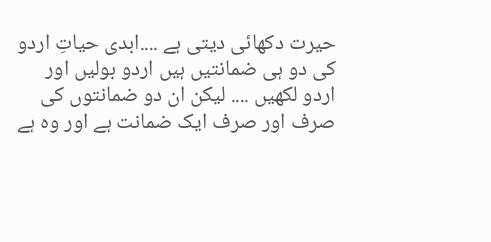حیرت دکھائی دیتی ہے ....ابدی حیاتِ اردو کی دو ہی ضمانتیں ہیں اردو بولیں اور اردو لکھیں .... لیکن ان دو ضمانتوں کی صرف اور صرف ایک ضمانت ہے اور وہ ہے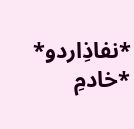*نفاذِاردو*
*خادمِ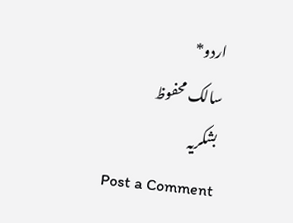اردو*
سالک محفوظ
بشکریہ
Post a Comment